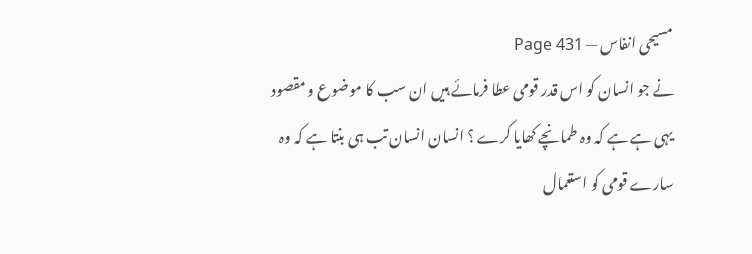مسیحی انفاس — Page 431
نے جو انسان کو اس قدر قومی عطا فرمائے ہیں ان سب کا موضوع و مقصود یہی ہے ہے کہ وہ طمانچے کھایا کرے ؟ انسان انسان تب ہی بنتا ہے کہ وہ سارے قومی کو استعمال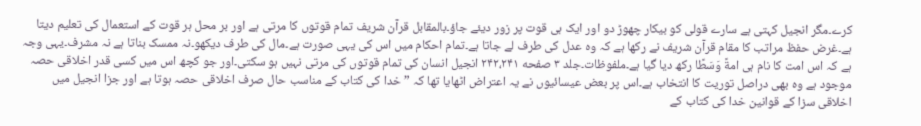کرے۔مگر انجیل کہتی ہے سارے قولی کو بیکار چھوڑ دو اور ایک ہی قوت پر زور دیئے جاؤ۔بالمقابل قرآن شریف تمام قوتوں کا مرتی ہے اور بر محل ہر قوت کے استعمال کی تعلیم دیتا ہے۔غرض حفظ مراتب کا مقام قرآن شریف نے رکھا ہے کہ وہ عدل کی طرف لے جاتا ہے۔تمام احکام میں اس کی یہی صورت ہے۔مال کی طرف دیکھو۔نہ ممسک بناتا ہے نہ مشرف۔یہی وجہ ہے کہ اس امت کا نام ہی امةً وَسَطًا رکھ دیا گیا ہے۔ملفوظات۔جلد ۳ صفحه ۲۴۲،۲۴۱ انجیل انسان کی تمام قوتوں کی مرتی نہیں ہو سکتی۔اور جو کچھ اس میں کسی قدر اخلاقی حصہ موجود ہے وہ بھی دراصل توریت کا انتخاب ہے۔اس پر بعض عیسائیوں نے یہ اعتراض اٹھایا تھا کہ ” خدا کی کتاب کے مناسب حال صرف اخلاقی حصہ ہوتا ہے اور جزا انجیل میں اخلاقی سزا کے قوانین خدا کی کتاب کے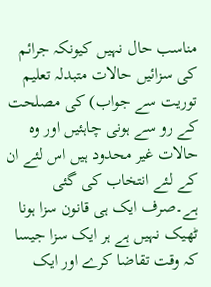مناسب حال نہیں کیونکہ جرائم کی سزائیں حالات متبدلہ تعلیم توریت سے جواب) کی مصلحت کے رو سے ہونی چاہئیں اور وہ حالات غیر محدود ہیں اس لئے ان کے لئے انتخاب کی گئی ہے۔صرف ایک ہی قانون سزا ہونا ٹھیک نہیں ہے ہر ایک سزا جیسا کہ وقت تقاضا کرے اور ایک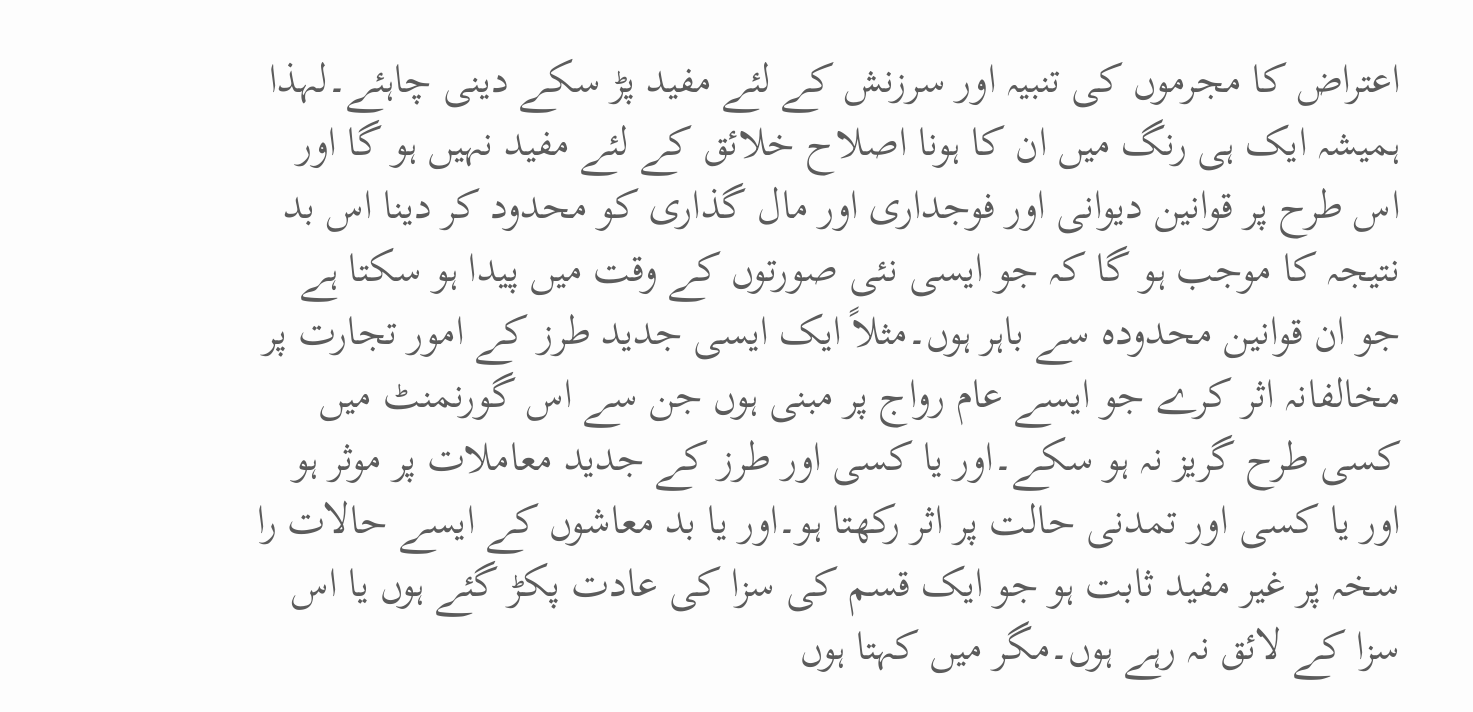اعتراض کا مجرموں کی تنبیہ اور سرزنش کے لئے مفید پڑ سکے دینی چاہئے۔لہذا ہمیشہ ایک ہی رنگ میں ان کا ہونا اصلاح خلائق کے لئے مفید نہیں ہو گا اور اس طرح پر قوانین دیوانی اور فوجداری اور مال گذاری کو محدود کر دینا اس بد نتیجہ کا موجب ہو گا کہ جو ایسی نئی صورتوں کے وقت میں پیدا ہو سکتا ہے جو ان قوانین محدودہ سے باہر ہوں۔مثلاً ایک ایسی جدید طرز کے امور تجارت پر مخالفانہ اثر کرے جو ایسے عام رواج پر مبنی ہوں جن سے اس گورنمنٹ میں کسی طرح گریز نہ ہو سکے۔اور یا کسی اور طرز کے جدید معاملات پر موثر ہو اور یا کسی اور تمدنی حالت پر اثر رکھتا ہو۔اور یا بد معاشوں کے ایسے حالات را سخہ پر غیر مفید ثابت ہو جو ایک قسم کی سزا کی عادت پکڑ گئے ہوں یا اس سزا کے لائق نہ رہے ہوں۔مگر میں کہتا ہوں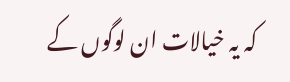کہ یہ خیالات ان لوگوں کے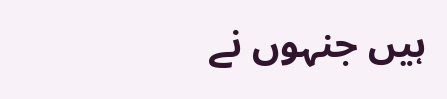ہیں جنہوں نے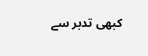کبھی تدبر سے